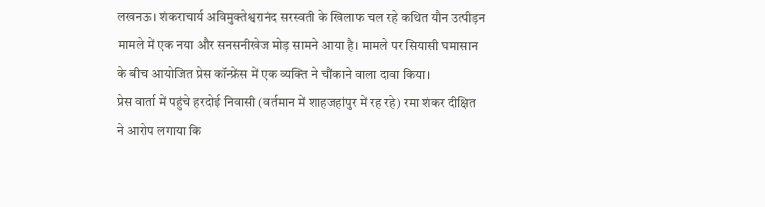लखनऊ। शंकराचार्य अविमुक्तेश्वरानंद सरस्वती के खिलाफ चल रहे कथित यौन उत्पीड़न मामले में एक नया और सनसनीखेज मोड़ सामने आया है। मामले पर सियासी घमासान के बीच आयोजित प्रेस कॉन्फ्रेंस में एक व्यक्ति ने चौंकाने वाला दावा किया।
प्रेस वार्ता में पहुंचे हरदोई निवासी (वर्तमान में शाहजहांपुर में रह रहे) रमा शंकर दीक्षित ने आरोप लगाया कि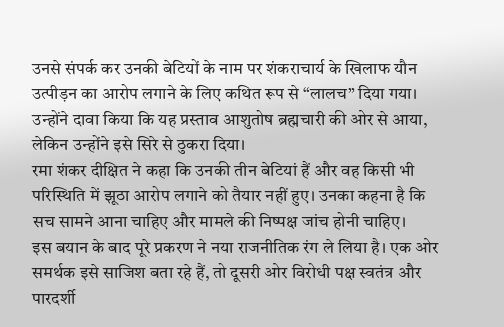उनसे संपर्क कर उनकी बेटियों के नाम पर शंकराचार्य के खिलाफ यौन उत्पीड़न का आरोप लगाने के लिए कथित रूप से “लालच” दिया गया। उन्होंने दावा किया कि यह प्रस्ताव आशुतोष ब्रह्मचारी की ओर से आया, लेकिन उन्होंने इसे सिरे से ठुकरा दिया।
रमा शंकर दीक्षित ने कहा कि उनकी तीन बेटियां हैं और वह किसी भी परिस्थिति में झूठा आरोप लगाने को तैयार नहीं हुए। उनका कहना है कि सच सामने आना चाहिए और मामले की निष्पक्ष जांच होनी चाहिए।
इस बयान के बाद पूरे प्रकरण ने नया राजनीतिक रंग ले लिया है। एक ओर समर्थक इसे साजिश बता रहे हैं, तो दूसरी ओर विरोधी पक्ष स्वतंत्र और पारदर्शी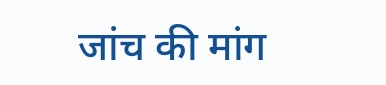जांच की मांग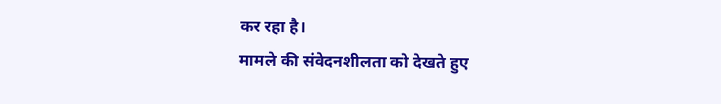कर रहा है।
मामले की संवेदनशीलता को देखते हुए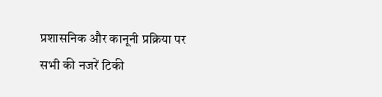प्रशासनिक और कानूनी प्रक्रिया पर सभी की नजरें टिकी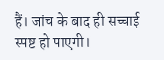हैं। जांच के बाद ही सच्चाई स्पष्ट हो पाएगी।